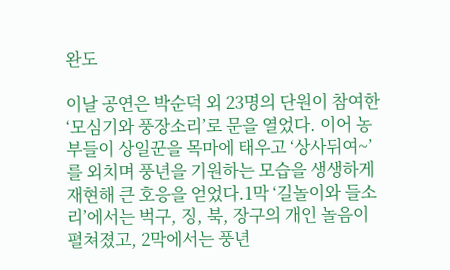완도

이날 공연은 박순덕 외 23명의 단원이 참여한 ‘모심기와 풍장소리’로 문을 열었다. 이어 농부들이 상일꾼을 목마에 태우고 ‘상사뒤여~’를 외치며 풍년을 기원하는 모습을 생생하게 재현해 큰 호응을 얻었다.1막 ‘길놀이와 들소리’에서는 벅구, 징, 북, 장구의 개인 놀음이 펼쳐졌고, 2막에서는 풍년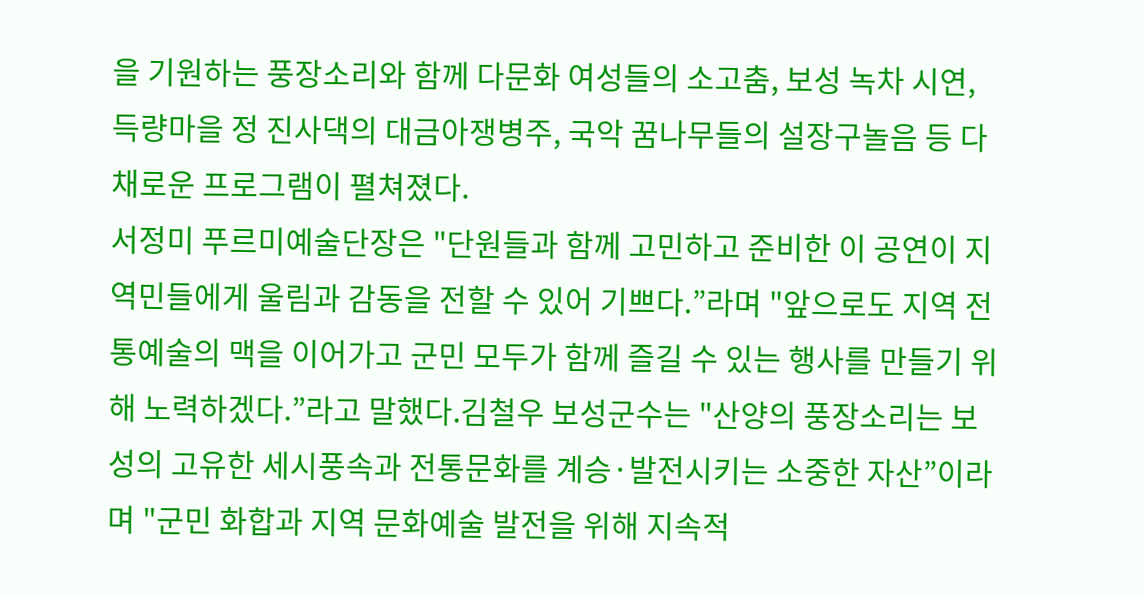을 기원하는 풍장소리와 함께 다문화 여성들의 소고춤, 보성 녹차 시연, 득량마을 정 진사댁의 대금아쟁병주, 국악 꿈나무들의 설장구놀음 등 다채로운 프로그램이 펼쳐졌다.
서정미 푸르미예술단장은 "단원들과 함께 고민하고 준비한 이 공연이 지역민들에게 울림과 감동을 전할 수 있어 기쁘다.”라며 "앞으로도 지역 전통예술의 맥을 이어가고 군민 모두가 함께 즐길 수 있는 행사를 만들기 위해 노력하겠다.”라고 말했다.김철우 보성군수는 "산양의 풍장소리는 보성의 고유한 세시풍속과 전통문화를 계승·발전시키는 소중한 자산”이라며 "군민 화합과 지역 문화예술 발전을 위해 지속적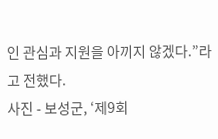인 관심과 지원을 아끼지 않겠다.”라고 전했다.
사진 - 보성군, ‘제9회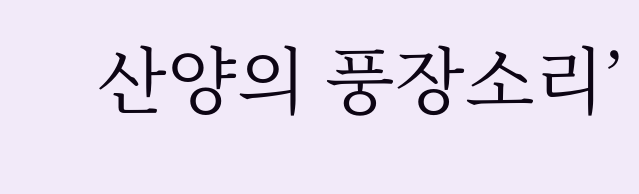산양의 풍장소리’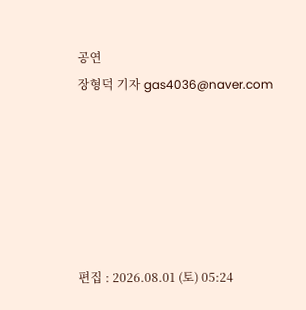공연
장형덕 기자 gas4036@naver.com






편집 : 2026.08.01 (토) 05:24